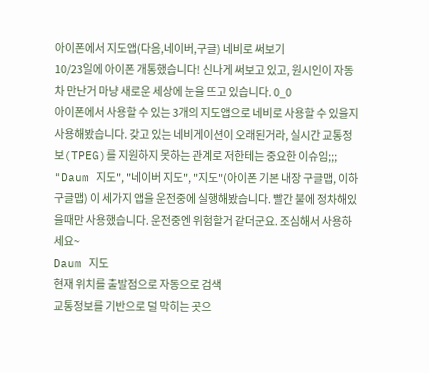아이폰에서 지도앱(다음,네이버,구글) 네비로 써보기
10/23일에 아이폰 개통했습니다! 신나게 써보고 있고, 원시인이 자동차 만난거 마냥 새로운 세상에 눈을 뜨고 있습니다. 0_0
아이폰에서 사용할 수 있는 3개의 지도앱으로 네비로 사용할 수 있을지 사용해봤습니다. 갖고 있는 네비게이션이 오래된거라, 실시간 교통정보(TPEG)를 지원하지 못하는 관계로 저한테는 중요한 이슈임;;;
"Daum 지도", "네이버 지도", "지도"(아이폰 기본 내장 구글맵, 이하 구글맵) 이 세가지 앱을 운전중에 실행해봤습니다. 빨간 불에 정차해있을때만 사용했습니다. 운전중엔 위험할거 같더군요. 조심해서 사용하세요~
Daum 지도
현재 위치를 출발점으로 자동으로 검색
교통정보를 기반으로 덜 막히는 곳으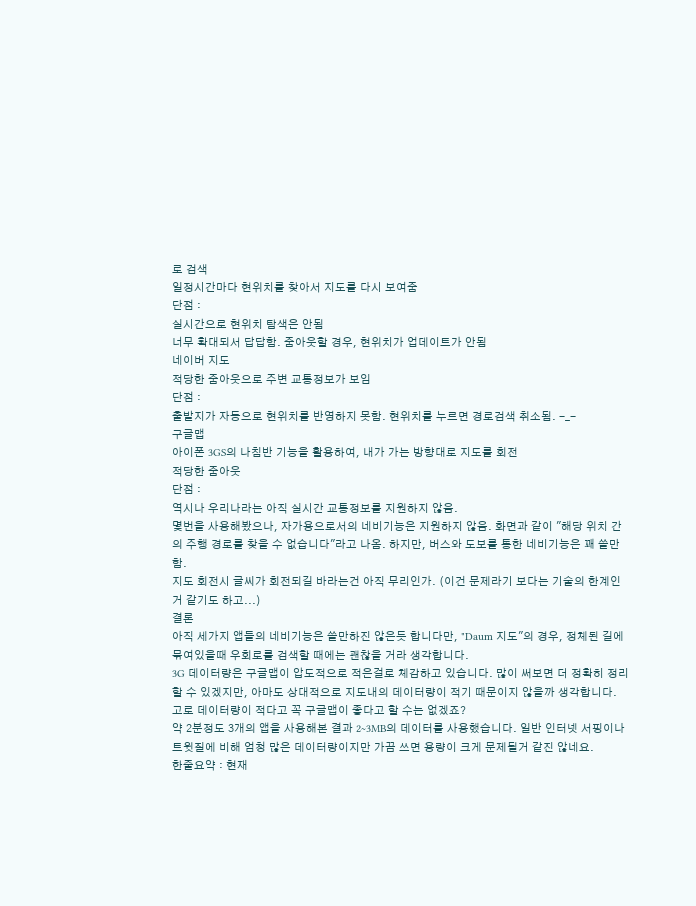로 검색
일정시간마다 현위치를 찾아서 지도를 다시 보여줌
단점 :
실시간으로 현위치 탐색은 안됨
너무 확대되서 답답함. 줌아웃할 경우, 현위치가 업데이트가 안됨
네이버 지도
적당한 줌아웃으로 주변 교통정보가 보임
단점 :
출발지가 자동으로 현위치를 반영하지 못함. 현위치를 누르면 경로검색 취소됨. -_-
구글맵
아이폰 3GS의 나침반 기능을 활용하여, 내가 가는 방향대로 지도를 회전
적당한 줌아웃
단점 :
역시나 우리나라는 아직 실시간 교통정보를 지원하지 않음.
몇번을 사용해봤으나, 자가용으로서의 네비기능은 지원하지 않음. 화면과 같이 "해당 위치 간의 주행 경로를 찾을 수 없습니다"라고 나옴. 하지만, 버스와 도보를 통한 네비기능은 꽤 쓸만함.
지도 회전시 글씨가 회전되길 바라는건 아직 무리인가. (이건 문제라기 보다는 기술의 한계인거 같기도 하고...)
결론
아직 세가지 앱들의 네비기능은 쓸만하진 않은듯 합니다만, "Daum 지도"의 경우, 정체된 길에 묶여있을때 우회로를 검색할 때에는 괜찮을 거라 생각합니다.
3G 데이터량은 구글맵이 압도적으로 적은걸로 체감하고 있습니다. 많이 써보면 더 정확히 정리할 수 있겠지만, 아마도 상대적으로 지도내의 데이터량이 적기 때문이지 않을까 생각합니다. 고로 데이터량이 적다고 꼭 구글맵이 좋다고 할 수는 없겠죠?
약 2분정도 3개의 앱을 사용해본 결과 2~3MB의 데이터를 사용했습니다. 일반 인터넷 서핑이나 트윗질에 비해 엄청 많은 데이터량이지만 가끔 쓰면 용량이 크게 문제될거 같진 않네요.
한줄요약 : 현재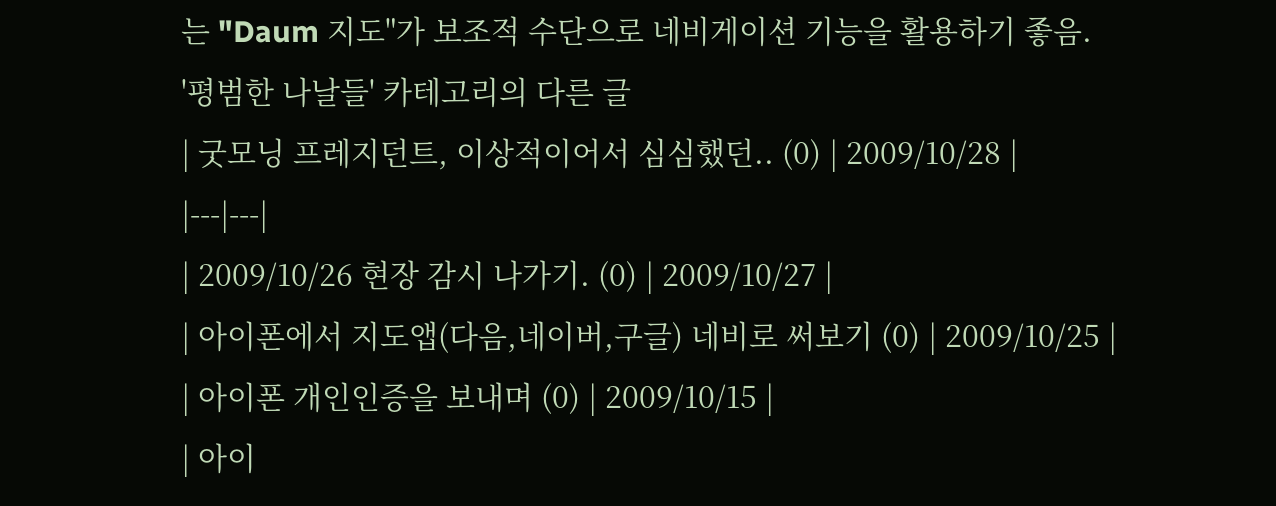는 "Daum 지도"가 보조적 수단으로 네비게이션 기능을 활용하기 좋음.
'평범한 나날들' 카테고리의 다른 글
| 굿모닝 프레지던트, 이상적이어서 심심했던.. (0) | 2009/10/28 |
|---|---|
| 2009/10/26 현장 감시 나가기. (0) | 2009/10/27 |
| 아이폰에서 지도앱(다음,네이버,구글) 네비로 써보기 (0) | 2009/10/25 |
| 아이폰 개인인증을 보내며 (0) | 2009/10/15 |
| 아이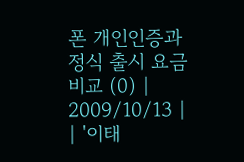폰 개인인증과 정식 출시 요금 비교 (0) | 2009/10/13 |
| '이태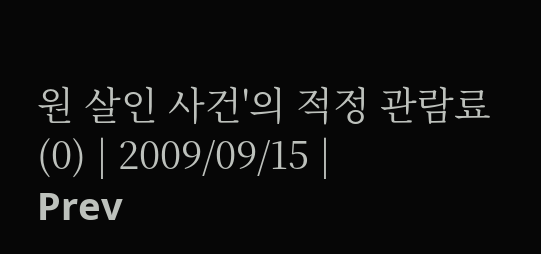원 살인 사건'의 적정 관람료 (0) | 2009/09/15 |
Prev